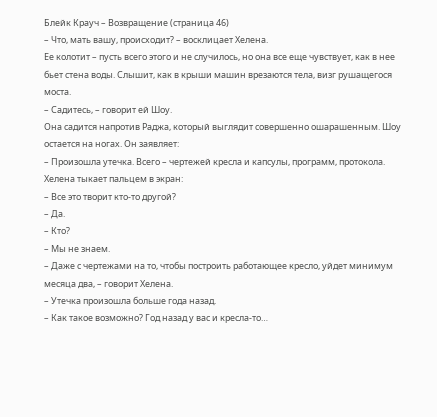Блейк Крауч – Возвращение (страница 46)
– Что, мать вашу, происходит? – восклицает Хелена.
Ее колотит – пусть всего этого и не случилось, но она все еще чувствует, как в нее бьет стена воды. Слышит, как в крыши машин врезаются тела, визг рушащегося моста.
– Садитесь, – говорит ей Шоу.
Она садится напротив Раджа, который выглядит совершенно ошарашенным. Шоу остается на ногах. Он заявляет:
– Произошла утечка. Всего – чертежей кресла и капсулы, программ, протокола.
Хелена тыкает пальцем в экран:
– Все это творит кто-то другой?
– Да.
– Кто?
– Мы не знаем.
– Даже с чертежами на то, чтобы построить работающее кресло, уйдет минимум месяца два, – говорит Хелена.
– Утечка произошла больше года назад.
– Как такое возможно? Год назад у вас и кресла-то…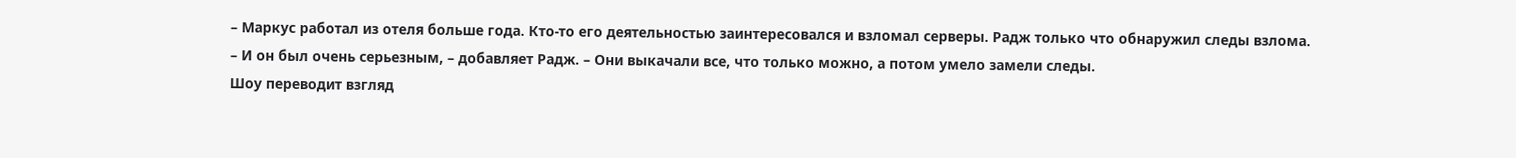– Маркус работал из отеля больше года. Кто-то его деятельностью заинтересовался и взломал серверы. Радж только что обнаружил следы взлома.
– И он был очень серьезным, – добавляет Радж. – Они выкачали все, что только можно, а потом умело замели следы.
Шоу переводит взгляд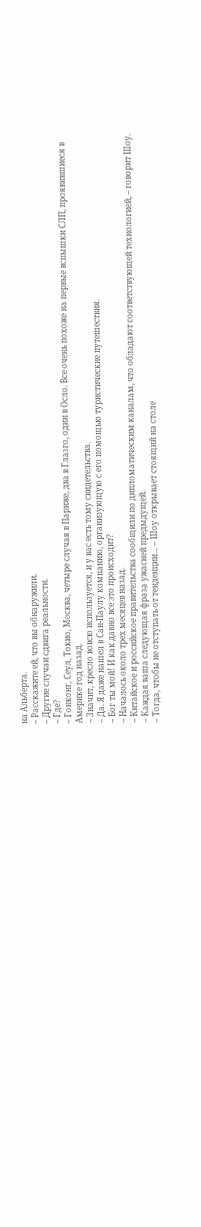на Альберта.
– Расскажите ей, что вы обнаружили.
– Другие случаи сдвига реальности.
– Где?
– Гонконг, Сеул, Токио, Москва, четыре случая в Париже, два в Глазго, один в Осло. Все очень похоже на первые вспышки СЛП, проявившиеся в Америке год назад.
– Значит, кресло вовсю используется, и у вас есть тому свидетельства.
– Да. Я даже нашел в Сан-Паулу компанию, организующую с его помощью туристические путешествия.
– Бог ты мой! И как давно все это происходит?
– Началось около трех месяцев назад.
– Китайское и российское правительства сообщили по дипломатическим каналам, что обладают соответствующей технологией, – говорит Шоу.
– Каждая ваша следующая фраза ужасней предыдущей.
– Тогда, чтобы не отступать от тенденции… – Шоу открывает стоящий на столе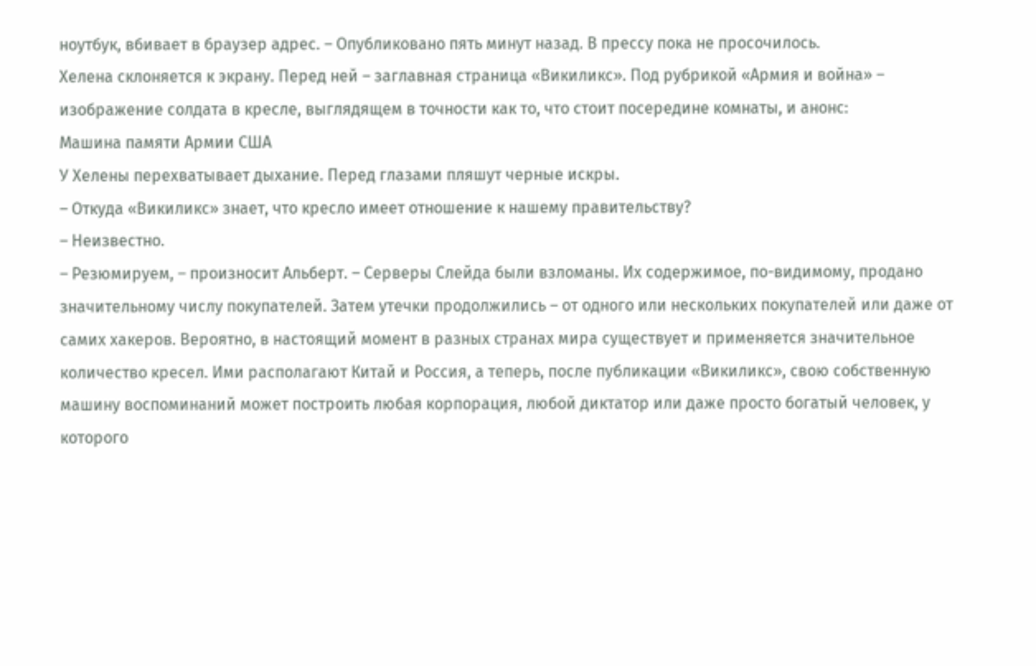ноутбук, вбивает в браузер адрес. – Опубликовано пять минут назад. В прессу пока не просочилось.
Хелена склоняется к экрану. Перед ней – заглавная страница «Викиликс». Под рубрикой «Армия и война» – изображение солдата в кресле, выглядящем в точности как то, что стоит посередине комнаты, и анонс:
Машина памяти Армии США
У Хелены перехватывает дыхание. Перед глазами пляшут черные искры.
– Откуда «Викиликс» знает, что кресло имеет отношение к нашему правительству?
– Неизвестно.
– Резюмируем, – произносит Альберт. – Серверы Слейда были взломаны. Их содержимое, по-видимому, продано значительному числу покупателей. Затем утечки продолжились – от одного или нескольких покупателей или даже от самих хакеров. Вероятно, в настоящий момент в разных странах мира существует и применяется значительное количество кресел. Ими располагают Китай и Россия, а теперь, после публикации «Викиликс», свою собственную машину воспоминаний может построить любая корпорация, любой диктатор или даже просто богатый человек, у которого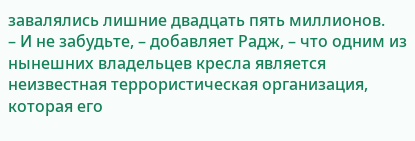завалялись лишние двадцать пять миллионов.
– И не забудьте, – добавляет Радж, – что одним из нынешних владельцев кресла является неизвестная террористическая организация, которая его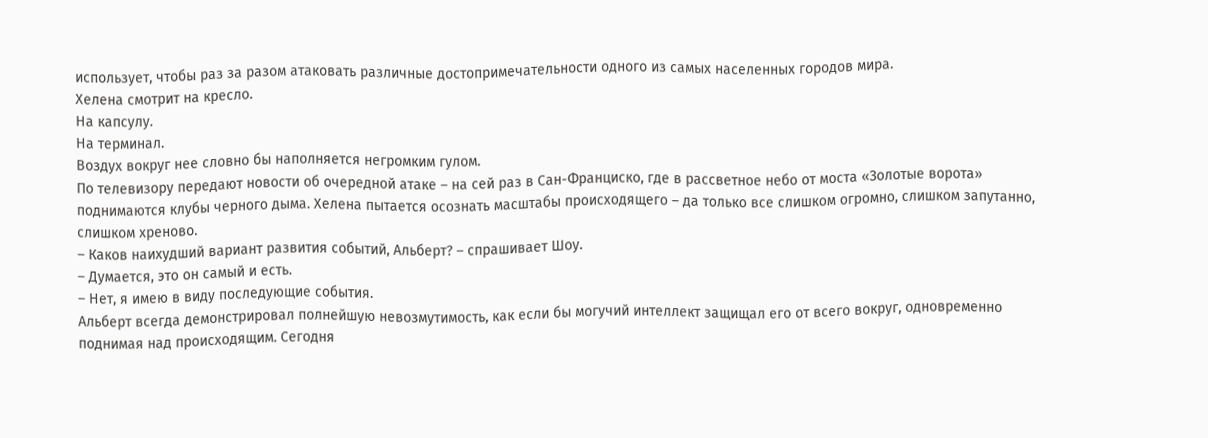использует, чтобы раз за разом атаковать различные достопримечательности одного из самых населенных городов мира.
Хелена смотрит на кресло.
На капсулу.
На терминал.
Воздух вокруг нее словно бы наполняется негромким гулом.
По телевизору передают новости об очередной атаке – на сей раз в Сан-Франциско, где в рассветное небо от моста «Золотые ворота» поднимаются клубы черного дыма. Хелена пытается осознать масштабы происходящего – да только все слишком огромно, слишком запутанно, слишком хреново.
– Каков наихудший вариант развития событий, Альберт? – спрашивает Шоу.
– Думается, это он самый и есть.
– Нет, я имею в виду последующие события.
Альберт всегда демонстрировал полнейшую невозмутимость, как если бы могучий интеллект защищал его от всего вокруг, одновременно поднимая над происходящим. Сегодня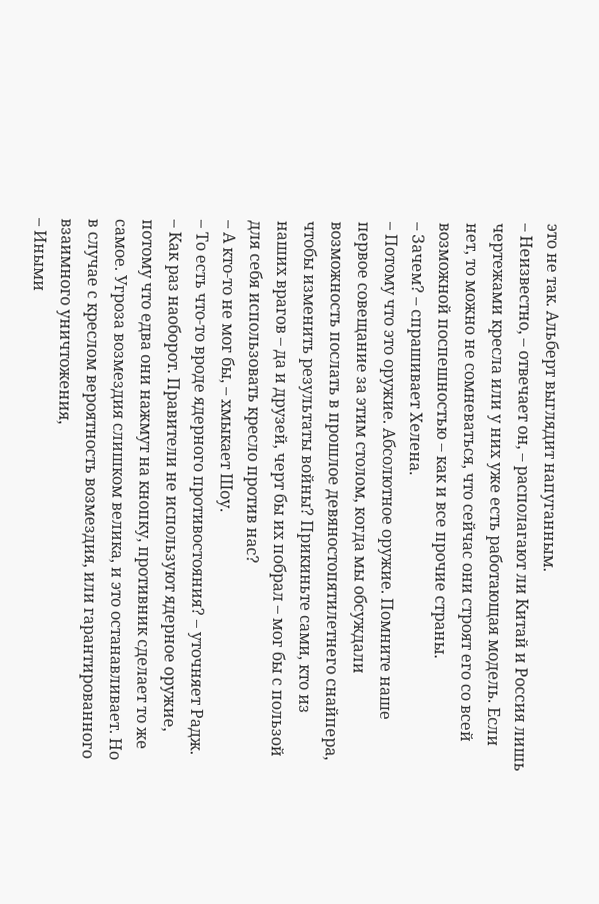это не так. Альберт выглядит напуганным.
– Неизвестно, – отвечает он, – располагают ли Китай и Россия лишь чертежами кресла или у них уже есть работающая модель. Если нет, то можно не сомневаться, что сейчас они строят его со всей возможной поспешностью – как и все прочие страны.
– Зачем? – спрашивает Хелена.
– Потому что это оружие. Абсолютное оружие. Помните наше первое совещание за этим столом, когда мы обсуждали возможность послать в прошлое девяностопятилетнего снайпера, чтобы изменить результаты войны? Прикиньте сами, кто из наших врагов – да и друзей, черт бы их побрал – мог бы с пользой для себя использовать кресло против нас?
– А кто-то не мог бы, – хмыкает Шоу.
– То есть что-то вроде ядерного противостояния? – уточняет Радж.
– Как раз наоборот. Правители не используют ядерное оружие, потому что едва они нажмут на кнопку, противник сделает то же самое. Угроза возмездия слишком велика, и это останавливает. Но в случае с креслом вероятность возмездия, или гарантированного взаимного уничтожения,
– Иными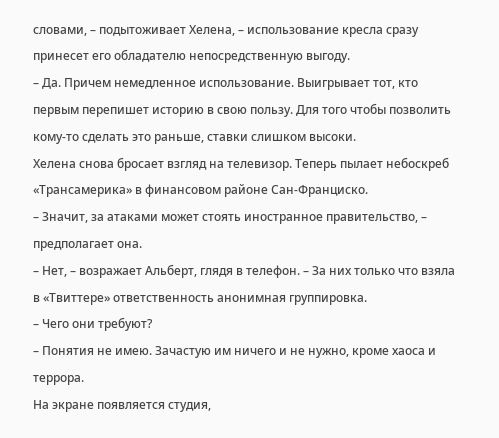словами, – подытоживает Хелена, – использование кресла сразу принесет его обладателю непосредственную выгоду.
– Да. Причем немедленное использование. Выигрывает тот, кто первым перепишет историю в свою пользу. Для того чтобы позволить кому-то сделать это раньше, ставки слишком высоки.
Хелена снова бросает взгляд на телевизор. Теперь пылает небоскреб «Трансамерика» в финансовом районе Сан-Франциско.
– Значит, за атаками может стоять иностранное правительство, – предполагает она.
– Нет, – возражает Альберт, глядя в телефон. – За них только что взяла в «Твиттере» ответственность анонимная группировка.
– Чего они требуют?
– Понятия не имею. Зачастую им ничего и не нужно, кроме хаоса и террора.
На экране появляется студия,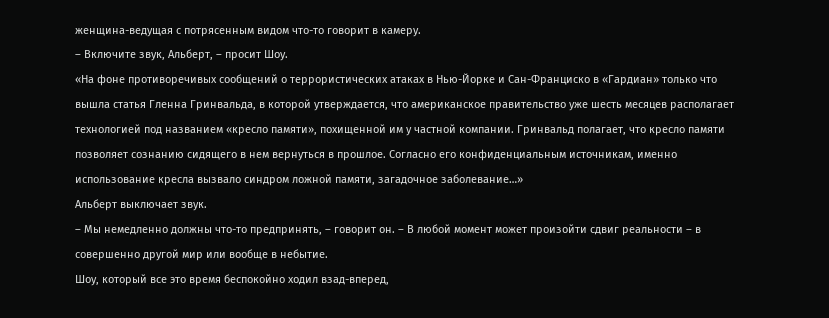женщина-ведущая с потрясенным видом что-то говорит в камеру.
– Включите звук, Альберт, – просит Шоу.
«На фоне противоречивых сообщений о террористических атаках в Нью-Йорке и Сан-Франциско в «Гардиан» только что вышла статья Гленна Гринвальда, в которой утверждается, что американское правительство уже шесть месяцев располагает технологией под названием «кресло памяти», похищенной им у частной компании. Гринвальд полагает, что кресло памяти позволяет сознанию сидящего в нем вернуться в прошлое. Согласно его конфиденциальным источникам, именно использование кресла вызвало синдром ложной памяти, загадочное заболевание…»
Альберт выключает звук.
– Мы немедленно должны что-то предпринять, – говорит он. – В любой момент может произойти сдвиг реальности – в совершенно другой мир или вообще в небытие.
Шоу, который все это время беспокойно ходил взад-вперед,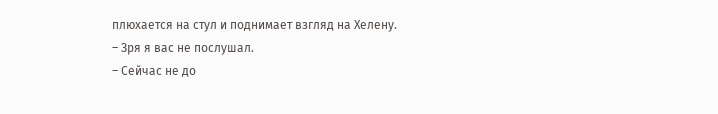плюхается на стул и поднимает взгляд на Хелену.
– Зря я вас не послушал.
– Сейчас не до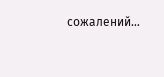сожалений…